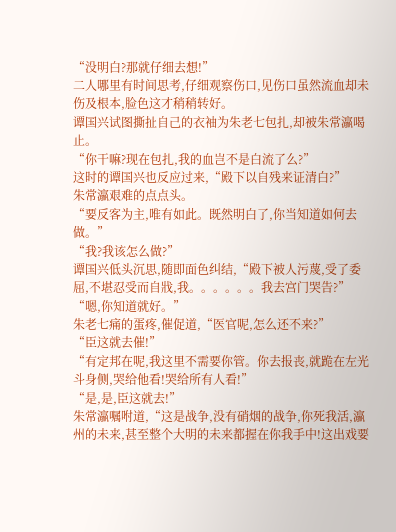“没明白?那就仔细去想!”
二人哪里有时间思考,仔细观察伤口,见伤口虽然流血却未伤及根本,脸色这才稍稍转好。
谭国兴试图撕扯自己的衣袖为朱老七包扎,却被朱常瀛喝止。
“你干嘛?现在包扎,我的血岂不是白流了么?”
这时的谭国兴也反应过来,“殿下以自残来证清白?”
朱常瀛艰难的点点头。
“要反客为主,唯有如此。既然明白了,你当知道如何去做。”
“我?我该怎么做?”
谭国兴低头沉思,随即面色纠结,“殿下被人污蔑,受了委屈,不堪忍受而自戕,我。。。。。。我去宫门哭告?”
“嗯,你知道就好。”
朱老七痛的蛋疼,催促道,“医官呢,怎么还不来?”
“臣这就去催!”
“有定邦在呢,我这里不需要你管。你去报丧,就跪在左光斗身侧,哭给他看!哭给所有人看!”
“是,是,臣这就去!”
朱常瀛嘱咐道,“这是战争,没有硝烟的战争,你死我活,瀛州的未来,甚至整个大明的未来都握在你我手中!这出戏要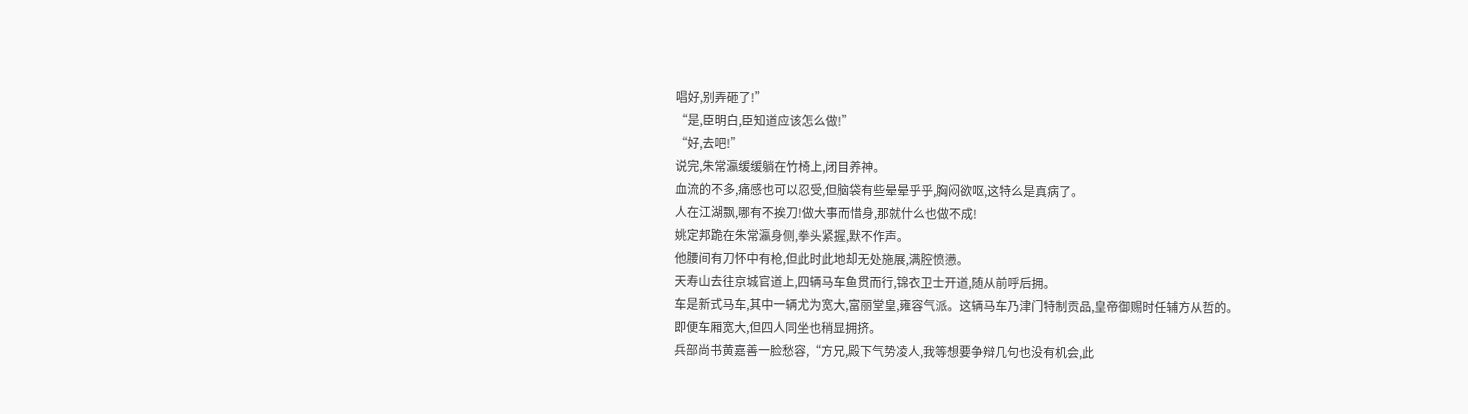唱好,别弄砸了!”
“是,臣明白,臣知道应该怎么做!”
“好,去吧!”
说完,朱常瀛缓缓躺在竹椅上,闭目养神。
血流的不多,痛感也可以忍受,但脑袋有些晕晕乎乎,胸闷欲呕,这特么是真病了。
人在江湖飘,哪有不挨刀!做大事而惜身,那就什么也做不成!
姚定邦跪在朱常瀛身侧,拳头紧握,默不作声。
他腰间有刀怀中有枪,但此时此地却无处施展,满腔愤懑。
天寿山去往京城官道上,四辆马车鱼贯而行,锦衣卫士开道,随从前呼后拥。
车是新式马车,其中一辆尤为宽大,富丽堂皇,雍容气派。这辆马车乃津门特制贡品,皇帝御赐时任辅方从哲的。
即便车厢宽大,但四人同坐也稍显拥挤。
兵部尚书黄嘉善一脸愁容,“方兄,殿下气势凌人,我等想要争辩几句也没有机会,此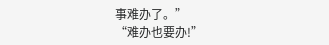事难办了。”
“难办也要办!”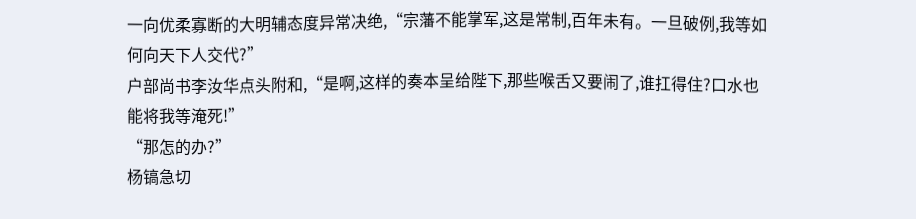一向优柔寡断的大明辅态度异常决绝,“宗藩不能掌军,这是常制,百年未有。一旦破例,我等如何向天下人交代?”
户部尚书李汝华点头附和,“是啊,这样的奏本呈给陛下,那些喉舌又要闹了,谁扛得住?口水也能将我等淹死!”
“那怎的办?”
杨镐急切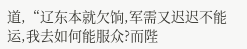道,“辽东本就欠饷,军需又迟迟不能运,我去如何能服众?而陛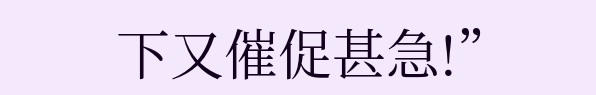下又催促甚急!”